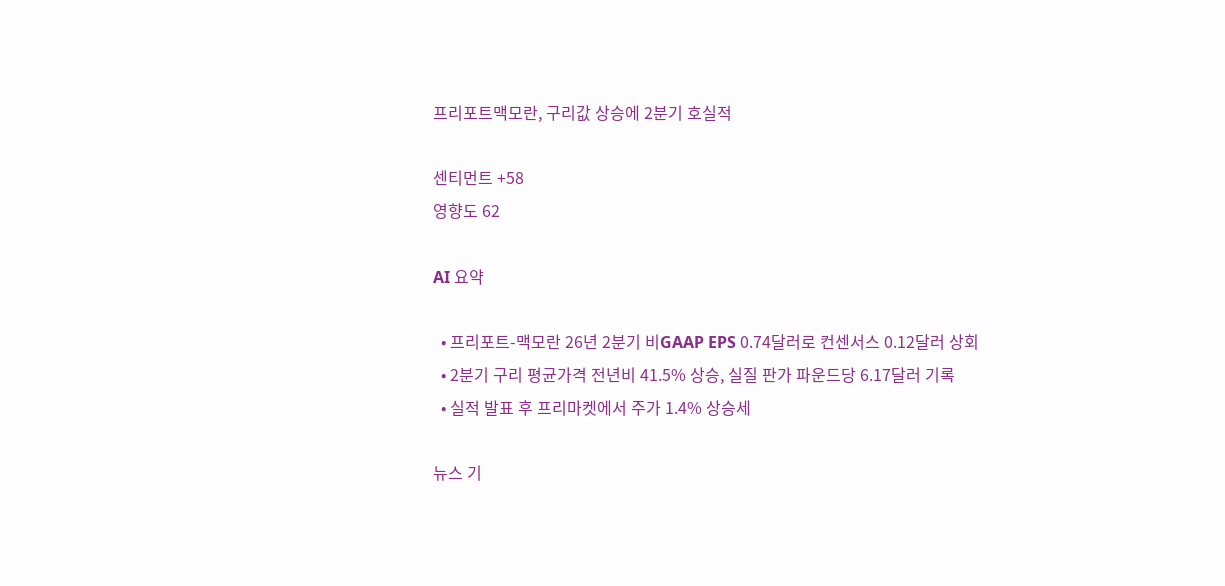프리포트맥모란, 구리값 상승에 2분기 호실적

센티먼트 +58
영향도 62

AI 요약

  • 프리포트-맥모란 26년 2분기 비GAAP EPS 0.74달러로 컨센서스 0.12달러 상회
  • 2분기 구리 평균가격 전년비 41.5% 상승, 실질 판가 파운드당 6.17달러 기록
  • 실적 발표 후 프리마켓에서 주가 1.4% 상승세

뉴스 기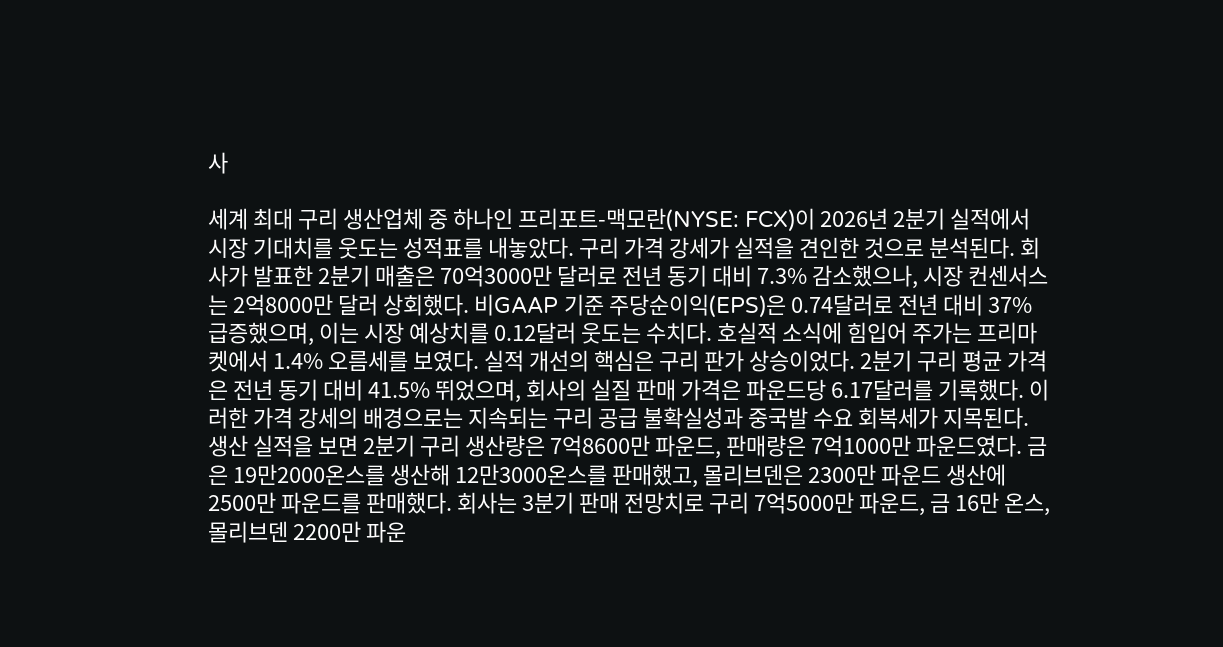사

세계 최대 구리 생산업체 중 하나인 프리포트-맥모란(NYSE: FCX)이 2026년 2분기 실적에서 시장 기대치를 웃도는 성적표를 내놓았다. 구리 가격 강세가 실적을 견인한 것으로 분석된다. 회사가 발표한 2분기 매출은 70억3000만 달러로 전년 동기 대비 7.3% 감소했으나, 시장 컨센서스는 2억8000만 달러 상회했다. 비GAAP 기준 주당순이익(EPS)은 0.74달러로 전년 대비 37% 급증했으며, 이는 시장 예상치를 0.12달러 웃도는 수치다. 호실적 소식에 힘입어 주가는 프리마켓에서 1.4% 오름세를 보였다. 실적 개선의 핵심은 구리 판가 상승이었다. 2분기 구리 평균 가격은 전년 동기 대비 41.5% 뛰었으며, 회사의 실질 판매 가격은 파운드당 6.17달러를 기록했다. 이러한 가격 강세의 배경으로는 지속되는 구리 공급 불확실성과 중국발 수요 회복세가 지목된다. 생산 실적을 보면 2분기 구리 생산량은 7억8600만 파운드, 판매량은 7억1000만 파운드였다. 금은 19만2000온스를 생산해 12만3000온스를 판매했고, 몰리브덴은 2300만 파운드 생산에 2500만 파운드를 판매했다. 회사는 3분기 판매 전망치로 구리 7억5000만 파운드, 금 16만 온스, 몰리브덴 2200만 파운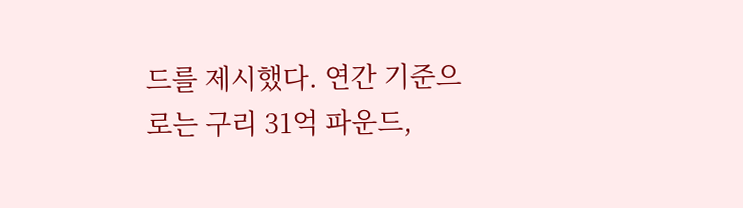드를 제시했다. 연간 기준으로는 구리 31억 파운드,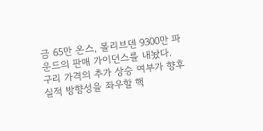금 65만 온스, 몰리브덴 9300만 파운드의 판매 가이던스를 내놨다. 구리 가격의 추가 상승 여부가 향후 실적 방향성을 좌우할 핵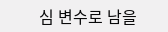심 변수로 남을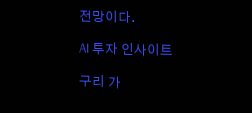전망이다.

AI 투자 인사이트

구리 가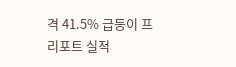격 41.5% 급등이 프리포트 실적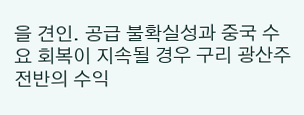을 견인. 공급 불확실성과 중국 수요 회복이 지속될 경우 구리 광산주 전반의 수익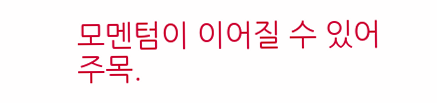모멘텀이 이어질 수 있어 주목.